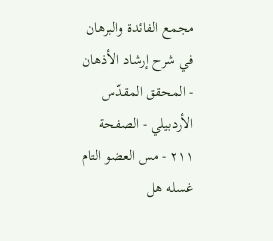مجمع الفائدة والبرهان في شرح إرشاد الأذهان - المحقق المقدّس الأردبيلي - الصفحة ٢١١ - مس العضو التام غسله هل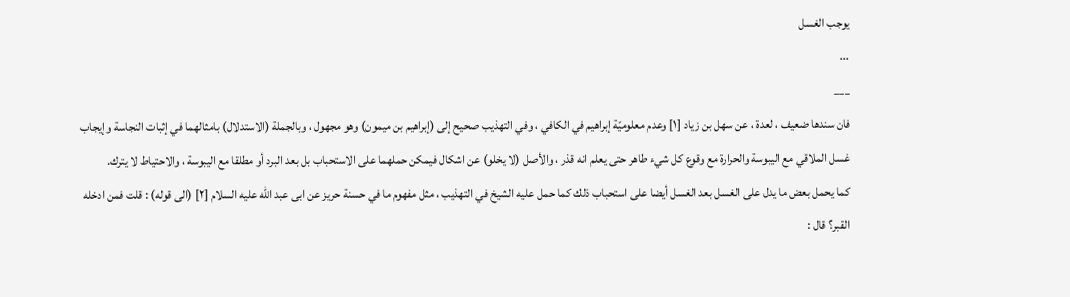يوجب الغسل
...
___
فان سندها ضعيف ، لعدة ، عن سهل بن زياد [١] وعدم معلوميّة إبراهيم في الكافي ، وفي التهذيب صحيح إلى (إبراهيم بن ميمون) وهو مجهول ، وبالجملة (الاستدلال) بامثالهما في إثبات النجاسة وإيجاب غسل الملاقي مع اليبوسة والحرارة مع وقوع كل شيء طاهر حتى يعلم انه قذر ، والأصل (لا يخلو) عن اشكال فيمكن حملهما على الاستحباب بل بعد البرد أو مطلقا مع اليبوسة ، والاحتياط لا يترك.
كما يحمل بعض ما يدل على الغسل بعد الغسل أيضا على استحباب ذلك كما حمل عليه الشيخ في التهذيب ، مثل مفهوم ما في حسنة حريز عن ابى عبد الله عليه السلام [٢] (الى قوله) : قلت فمن ادخله القبر؟ قال :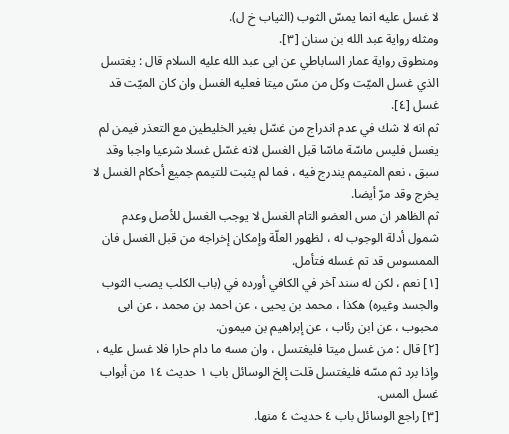لا غسل عليه انما يمسّ الثوب (الثياب خ ل).
ومثله رواية عبد الله بن سنان [٣].
ومنطوق رواية عمار الساباطي عن ابى عبد الله عليه السلام قال : يغتسل الذي غسل الميّت وكل من مسّ ميتا فعليه الغسل وان كان الميّت قد غسل [٤].
ثم انه لا شك في عدم اندراج من غسّل بغير الخليطين مع التعذر فيمن لم يغسل فليس ماسّة ماسّا قبل الغسل لانه غسّل غسلا شرعيا واجبا وقد سبق ، نعم المتيمم يندرج فيه ، فما لم يثبت للتيمم جميع أحكام الغسل لا يخرج وقد مرّ أيضا.
ثم الظاهر ان مس العضو التام الغسل لا يوجب الغسل للأصل وعدم شمول أدلة الوجوب له ، لظهور العلّة وإمكان إخراجه من قبل الغسل فان الممسوس قد تم غسله فتأمل.
[١] نعم ، لكن له سند آخر في الكافي أورده في (باب الكلب يصب الثوب والجسد وغيره) هكذا ، محمد بن يحيى ، عن احمد بن محمد ، عن ابى محبوب ، عن ابن رئاب ، عن إبراهيم بن ميمون.
[٢] قال : من غسل ميتا فليغتسل ، وان مسه ما دام حارا فلا غسل عليه ، وإذا برد ثم مسّه فليغتسل قلت إلخ الوسائل باب ١ حديث ١٤ من أبواب غسل المس.
[٣] راجع الوسائل باب ٤ حديث ٤ منها.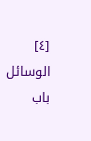[٤] الوسائل باب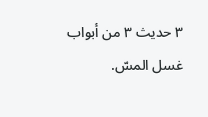٣ حديث ٣ من أبواب غسل المسّ.